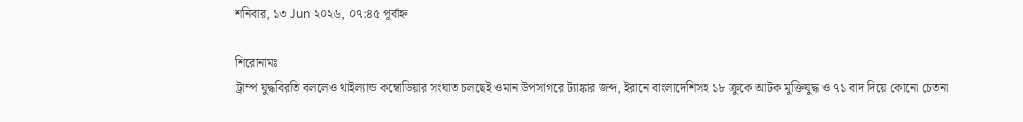শনিবার, ১৩ Jun ২০২৬, ০৭:৪৫ পূর্বাহ্ন

শিরোনামঃ
ট্রাম্প যুদ্ধবিরতি বললেও থাইল্যান্ড কম্বোডিয়ার সংঘাত চলছেই ওমান উপসাগরে ট্যাঙ্কার জব্দ, ইরানে বাংলাদেশিসহ ১৮ ক্রুকে আটক মুক্তিযুদ্ধ ও ৭১ বাদ দিয়ে কোনো চেতনা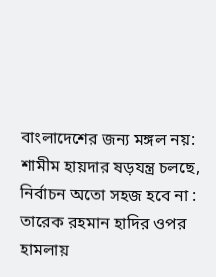বাংলাদেশের জন্য মঙ্গল নয়: শামীম হায়দার ষড়যন্ত্র চলছে, নির্বাচন অতো সহজ হবে না : তারেক রহমান হাদির ওপর হামলায়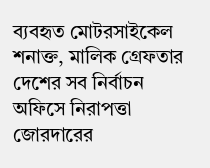ব্যবহৃত মোটরসাইকেল শনাক্ত, মালিক গ্রেফতার দেশের সব নির্বাচন অফিসে নিরাপত্তা জোরদারের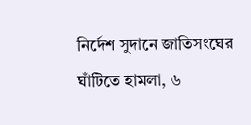নির্দেশ সুদানে জাতিসংঘের ঘাঁটিতে হামলা, ৬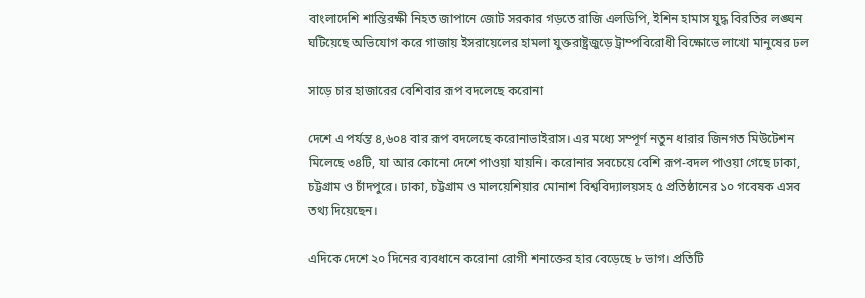বাংলাদেশি শান্তিরক্ষী নিহত জাপানে জোট সরকার গড়তে রাজি এলডিপি, ইশিন হামাস যুদ্ধ বিরতির লঙ্ঘন ঘটিয়েছে অভিযোগ করে গাজায় ইসরায়েলের হামলা যুক্তরাষ্ট্রজুড়ে ট্রাম্পবিরোধী বিক্ষোভে লাখো মানুষের ঢল

সাড়ে চার হাজারের বেশিবার রূপ বদলেছে করোনা

দেশে এ পর্যন্ত ৪,৬০৪ বার রূপ বদলেছে করোনাভাইরাস। এর মধ্যে সম্পূর্ণ নতুন ধারার জিনগত মিউটেশন মিলেছে ৩৪টি, যা আর কোনো দেশে পাওয়া যায়নি। করোনার সবচেয়ে বেশি রূপ-বদল পাওয়া গেছে ঢাকা, চট্টগ্রাম ও চাঁদপুরে। ঢাকা, চট্টগ্রাম ও মালয়েশিয়ার মোনাশ বিশ্ববিদ্যালয়সহ ৫ প্রতিষ্ঠানের ১০ গবেষক এসব তথ্য দিয়েছেন।

এদিকে দেশে ২০ দিনের ব্যবধানে করোনা রোগী শনাক্তের হার বেড়েছে ৮ ভাগ। প্রতিটি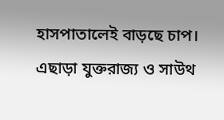হাসপাতালেই বাড়ছে চাপ। এছাড়া যুক্তরাজ্য ও সাউথ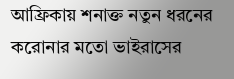আফ্রিকায় শনাক্ত নতুন ধরনের করোনার মতো ভাইরাসের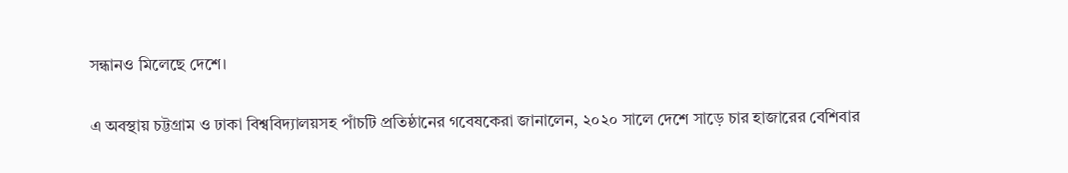সন্ধানও মিলেছে দেশে।

এ অবস্থায় চট্টগ্রাম ও ঢাকা বিশ্ববিদ্যালয়সহ পাঁচটি প্রতিষ্ঠানের গবেষকেরা জানালেন, ২০২০ সালে দেশে সাড়ে চার হাজারের বেশিবার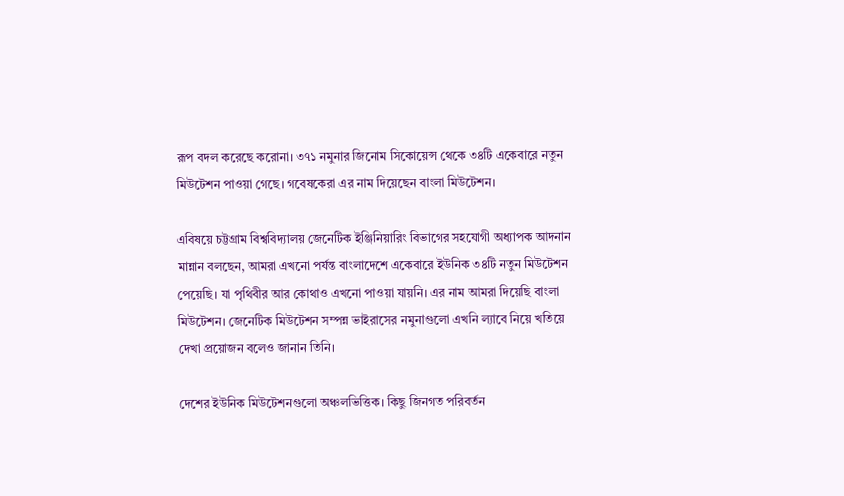রূপ বদল করেছে করোনা। ৩৭১ নমুনার জিনোম সিকোয়েন্স থেকে ৩৪টি একেবারে নতুন মিউটেশন পাওয়া গেছে। গবেষকেরা এর নাম দিয়েছেন বাংলা মিউটেশন।

এবিষয়ে চট্টগ্রাম বিশ্ববিদ্যালয় জেনেটিক ইঞ্জিনিয়ারিং বিভাগের সহযোগী অধ্যাপক আদনান মান্নান বলছেন, আমরা এখনো পর্যন্ত বাংলাদেশে একেবারে ইউনিক ৩৪টি নতুন মিউটেশন পেয়েছি। যা পৃথিবীর আর কোথাও এখনো পাওয়া যায়নি। এর নাম আমরা দিয়েছি বাংলা মিউটেশন। জেনেটিক মিউটেশন সম্পন্ন ভাইরাসের নমুনাগুলো এখনি ল্যাবে নিয়ে খতিয়ে দেখা প্রয়োজন বলেও জানান তিনি।

দেশের ইউনিক মিউটেশনগুলো অঞ্চলভিত্তিক। কিছু জিনগত পরিবর্তন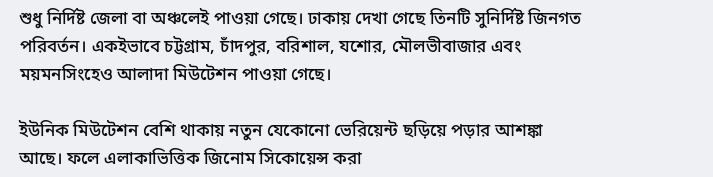শুধু নির্দিষ্ট জেলা বা অঞ্চলেই পাওয়া গেছে। ঢাকায় দেখা গেছে তিনটি সুনির্দিষ্ট জিনগত পরিবর্তন। একইভাবে চট্টগ্রাম, চাঁদপুর, বরিশাল, যশোর, মৌলভীবাজার এবং ময়মনসিংহেও আলাদা মিউটেশন পাওয়া গেছে।

ইউনিক মিউটেশন বেশি থাকায় নতুন যেকোনো ভেরিয়েন্ট ছড়িয়ে পড়ার আশঙ্কা আছে। ফলে এলাকাভিত্তিক জিনোম সিকোয়েন্স করা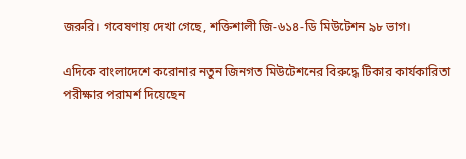জরুরি। গবেষণায় দেখা গেছে, শক্তিশালী জি-৬১৪-ডি মিউটেশন ৯৮ ভাগ।

এদিকে বাংলাদেশে করোনার নতুন জিনগত মিউটেশনের বিরুদ্ধে টিকার কার্যকারিতা পরীক্ষার পরামর্শ দিয়েছেন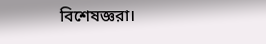বিশেষজ্ঞরা।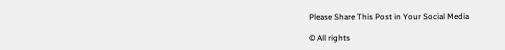Please Share This Post in Your Social Media

© All rights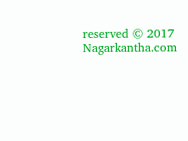reserved © 2017 Nagarkantha.com